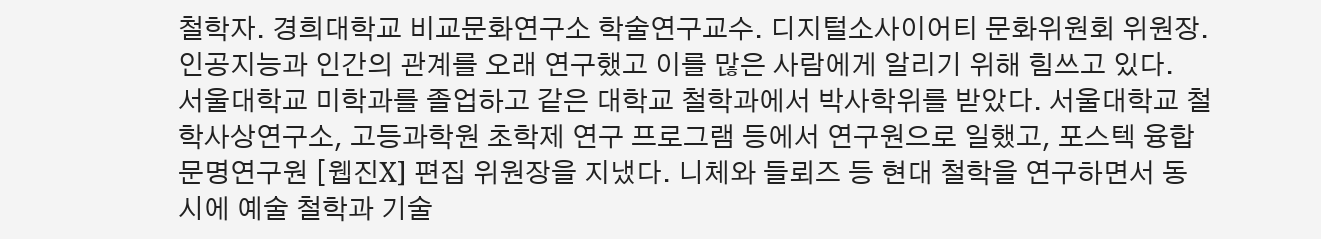철학자. 경희대학교 비교문화연구소 학술연구교수. 디지털소사이어티 문화위원회 위원장. 인공지능과 인간의 관계를 오래 연구했고 이를 많은 사람에게 알리기 위해 힘쓰고 있다.
서울대학교 미학과를 졸업하고 같은 대학교 철학과에서 박사학위를 받았다. 서울대학교 철학사상연구소, 고등과학원 초학제 연구 프로그램 등에서 연구원으로 일했고, 포스텍 융합문명연구원 [웹진X] 편집 위원장을 지냈다. 니체와 들뢰즈 등 현대 철학을 연구하면서 동시에 예술 철학과 기술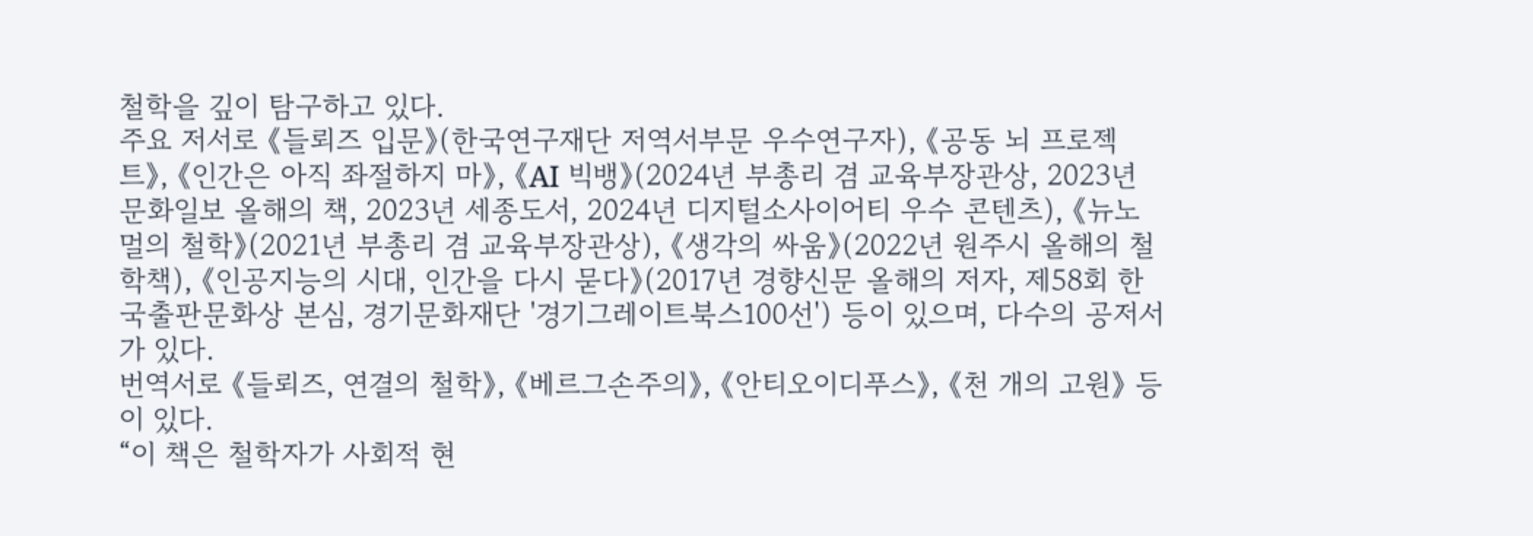철학을 깊이 탐구하고 있다.
주요 저서로 《들뢰즈 입문》(한국연구재단 저역서부문 우수연구자), 《공동 뇌 프로젝트》, 《인간은 아직 좌절하지 마》, 《AI 빅뱅》(2024년 부총리 겸 교육부장관상, 2023년 문화일보 올해의 책, 2023년 세종도서, 2024년 디지털소사이어티 우수 콘텐츠), 《뉴노멀의 철학》(2021년 부총리 겸 교육부장관상), 《생각의 싸움》(2022년 원주시 올해의 철학책), 《인공지능의 시대, 인간을 다시 묻다》(2017년 경향신문 올해의 저자, 제58회 한국출판문화상 본심, 경기문화재단 '경기그레이트북스100선') 등이 있으며, 다수의 공저서가 있다.
번역서로 《들뢰즈, 연결의 철학》, 《베르그손주의》, 《안티오이디푸스》, 《천 개의 고원》 등이 있다.
“이 책은 철학자가 사회적 현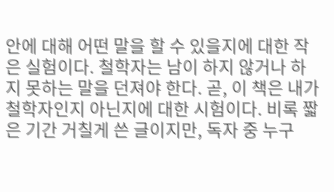안에 대해 어떤 말을 할 수 있을지에 대한 작은 실험이다. 철학자는 남이 하지 않거나 하지 못하는 말을 던져야 한다. 곧, 이 책은 내가 철학자인지 아닌지에 대한 시험이다. 비록 짧은 기간 거칠게 쓴 글이지만, 독자 중 누구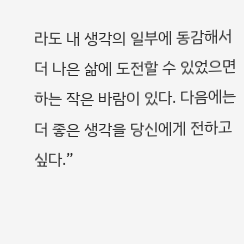라도 내 생각의 일부에 동감해서 더 나은 삶에 도전할 수 있었으면 하는 작은 바람이 있다. 다음에는 더 좋은 생각을 당신에게 전하고 싶다.”